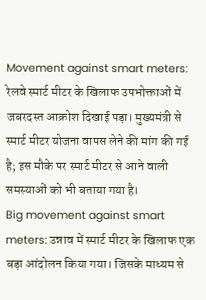Movement against smart meters: रेलवे स्मार्ट मीटर के खिलाफ उपभोक्ताओं में जबरदस्त आक्रोश दिखाई पड़ा। मुख्यमंत्री से स्मार्ट मीटर योजना वापस लेने की मांग की गई है; इस मौके पर स्मार्ट मीटर से आने वाली समस्याओं को भी बताया गया है।
Big movement against smart meters: उन्नाव में स्मार्ट मीटर के खिलाफ एक बड़ा आंदोलन किया गया। जिसके माध्यम से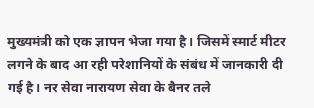मुख्यमंत्री को एक ज्ञापन भेजा गया है। जिसमें स्मार्ट मीटर लगने के बाद आ रही परेशानियों के संबंध में जानकारी दी गई है। नर सेवा नारायण सेवा के बैनर तले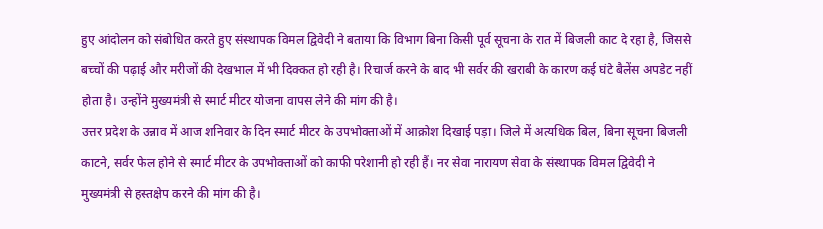हुए आंदोलन को संबोधित करते हुए संस्थापक विमल द्विवेदी ने बताया कि विभाग बिना किसी पूर्व सूचना के रात में बिजली काट दे रहा है, जिससे बच्चों की पढ़ाई और मरीजों की देखभाल में भी दिक्कत हो रही है। रिचार्ज करने के बाद भी सर्वर की खराबी के कारण कई घंटे बैलेंस अपडेट नहीं होता है। उन्होंने मुख्यमंत्री से स्मार्ट मीटर योजना वापस लेने की मांग की है।
उत्तर प्रदेश के उन्नाव में आज शनिवार के दिन स्मार्ट मीटर के उपभोक्ताओं में आक्रोश दिखाई पड़ा। जिले में अत्यधिक बिल, बिना सूचना बिजली काटने, सर्वर फेल होने से स्मार्ट मीटर के उपभोक्ताओं को काफी परेशानी हो रही हैं। नर सेवा नारायण सेवा के संस्थापक विमल द्विवेदी ने मुख्यमंत्री से हस्तक्षेप करने की मांग की है।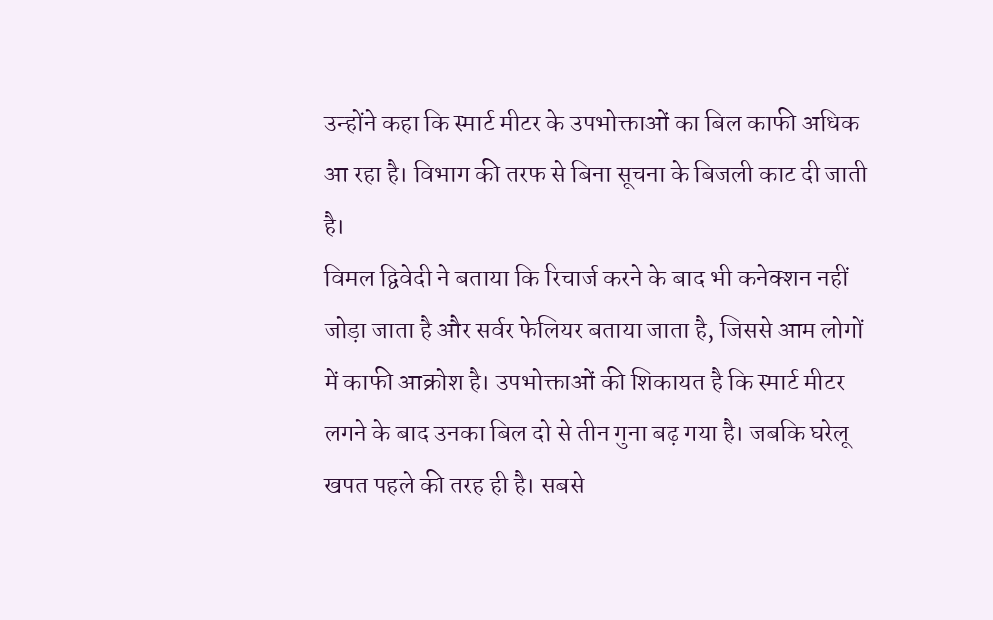उन्होंने कहा कि स्मार्ट मीटर के उपभोक्ताओं का बिल काफी अधिक आ रहा है। विभाग की तरफ से बिना सूचना के बिजली काट दी जाती है।
विमल द्विवेदी ने बताया कि रिचार्ज करने के बाद भी कनेक्शन नहीं जोड़ा जाता है और सर्वर फेलियर बताया जाता है, जिससे आम लोगों में काफी आक्रोश है। उपभोक्ताओं की शिकायत है कि स्मार्ट मीटर लगने के बाद उनका बिल दो से तीन गुना बढ़ गया है। जबकि घरेलू खपत पहले की तरह ही है। सबसे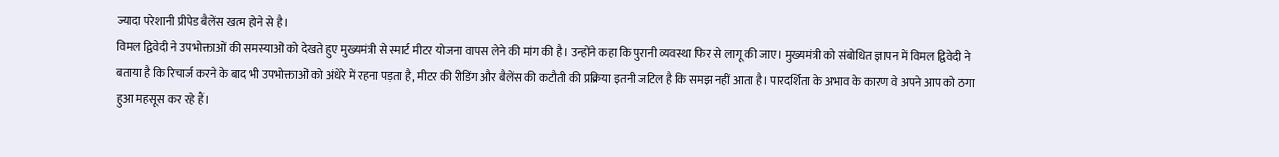ज्यादा परेशानी प्रीपेड बैलेंस खत्म होने से है।
विमल द्विवेदी ने उपभोक्ताओं की समस्याओं को देखते हुए मुख्यमंत्री से स्मार्ट मीटर योजना वापस लेने की मांग की है। उन्होंने कहा कि पुरानी व्यवस्था फिर से लागू की जाए। मुख्यमंत्री को संबोधित ज्ञापन में विमल द्विवेदी ने बताया है कि रिचार्ज करने के बाद भी उपभोक्ताओं को अंधेरे में रहना पड़ता है, मीटर की रीडिंग और बैलेंस की कटौती की प्रक्रिया इतनी जटिल है कि समझ नहीं आता है। पारदर्शिता के अभाव के कारण वे अपने आप को ठगा हुआ महसूस कर रहे हैं।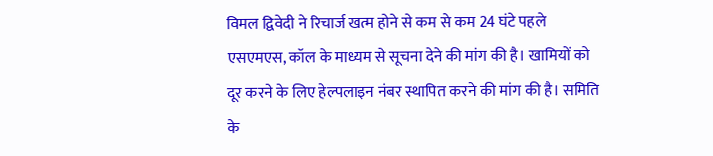विमल द्विवेदी ने रिचार्ज खत्म होने से कम से कम 24 घंटे पहले एसएमएस, कॉल के माध्यम से सूचना देने की मांग की है। खामियों को दूर करने के लिए हेल्पलाइन नंबर स्थापित करने की मांग की है। समिति के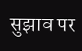सुझाव पर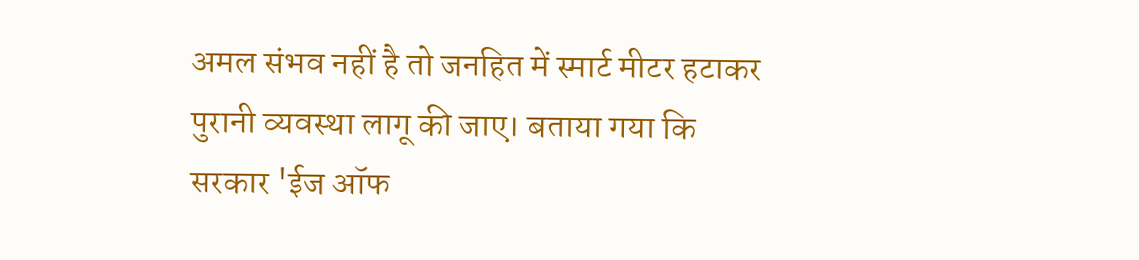अमल संभव नहीं है तो जनहित में स्मार्ट मीटर हटाकर पुरानी व्यवस्था लागू की जाए। बताया गया कि सरकार 'ईज ऑफ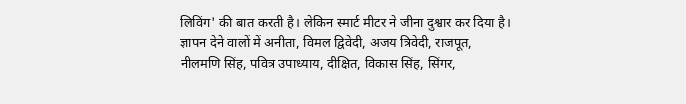लिविंग' की बात करती है। लेकिन स्मार्ट मीटर ने जीना दुश्वार कर दिया है। ज्ञापन देने वालों में अनीता, विमल द्विवेदी, अजय त्रिवेदी, राजपूत, नीलमणि सिंह, पवित्र उपाध्याय, दीक्षित, विकास सिंह, सिंगर,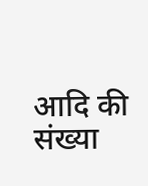आदि की संख्या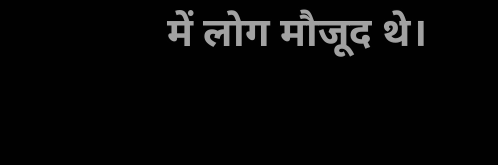में लोग मौजूद थे।